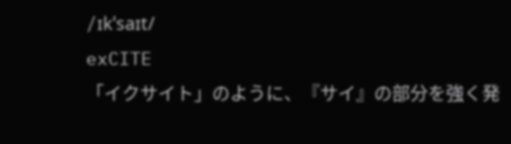/ɪkˈsaɪt/
exCITE
「イクサイト」のように、『サイ』の部分を強く発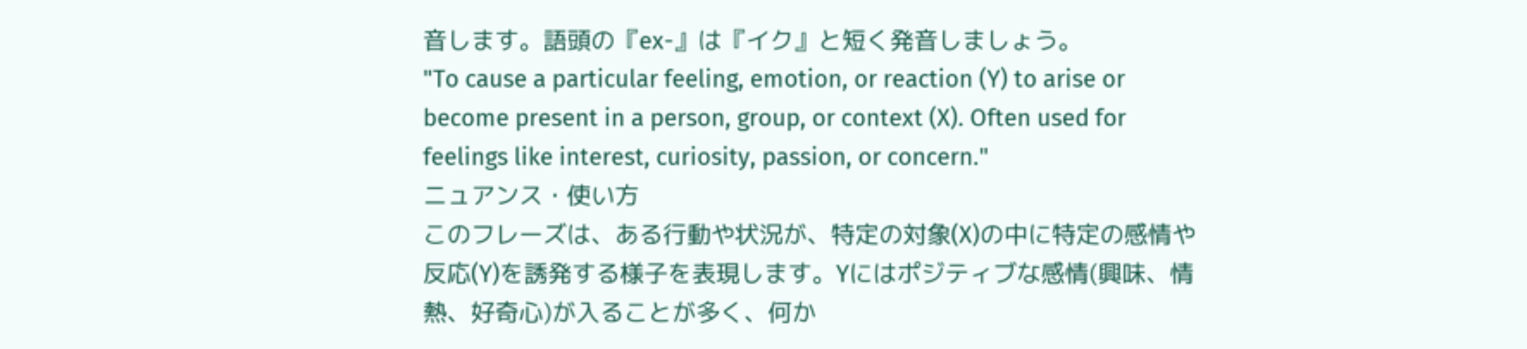音します。語頭の『ex-』は『イク』と短く発音しましょう。
"To cause a particular feeling, emotion, or reaction (Y) to arise or become present in a person, group, or context (X). Often used for feelings like interest, curiosity, passion, or concern."
ニュアンス・使い方
このフレーズは、ある行動や状況が、特定の対象(X)の中に特定の感情や反応(Y)を誘発する様子を表現します。Yにはポジティブな感情(興味、情熱、好奇心)が入ることが多く、何か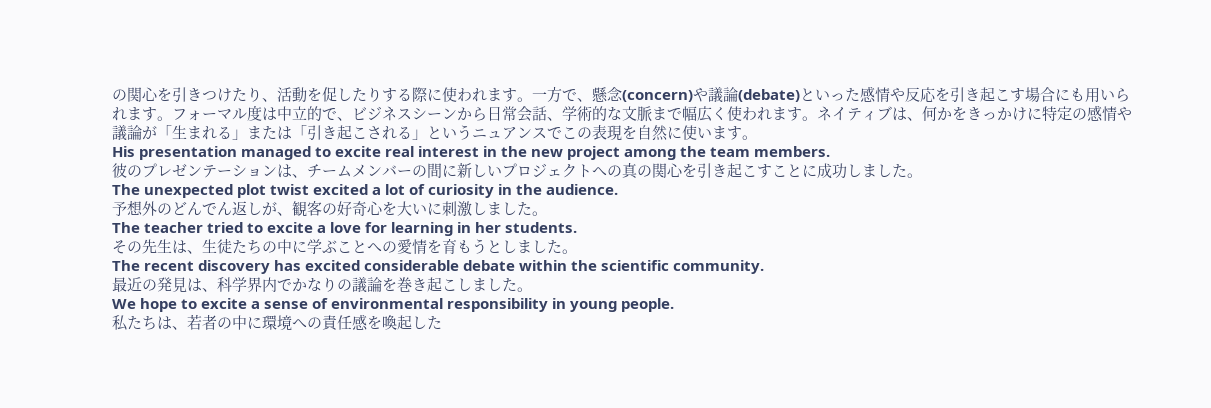の関心を引きつけたり、活動を促したりする際に使われます。一方で、懸念(concern)や議論(debate)といった感情や反応を引き起こす場合にも用いられます。フォーマル度は中立的で、ビジネスシーンから日常会話、学術的な文脈まで幅広く使われます。ネイティブは、何かをきっかけに特定の感情や議論が「生まれる」または「引き起こされる」というニュアンスでこの表現を自然に使います。
His presentation managed to excite real interest in the new project among the team members.
彼のプレゼンテーションは、チームメンバーの間に新しいプロジェクトへの真の関心を引き起こすことに成功しました。
The unexpected plot twist excited a lot of curiosity in the audience.
予想外のどんでん返しが、観客の好奇心を大いに刺激しました。
The teacher tried to excite a love for learning in her students.
その先生は、生徒たちの中に学ぶことへの愛情を育もうとしました。
The recent discovery has excited considerable debate within the scientific community.
最近の発見は、科学界内でかなりの議論を巻き起こしました。
We hope to excite a sense of environmental responsibility in young people.
私たちは、若者の中に環境への責任感を喚起した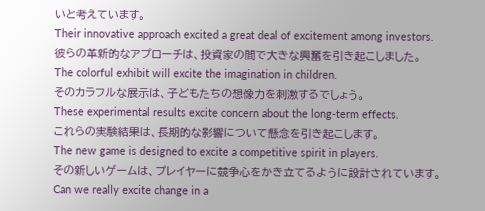いと考えています。
Their innovative approach excited a great deal of excitement among investors.
彼らの革新的なアプローチは、投資家の間で大きな興奮を引き起こしました。
The colorful exhibit will excite the imagination in children.
そのカラフルな展示は、子どもたちの想像力を刺激するでしょう。
These experimental results excite concern about the long-term effects.
これらの実験結果は、長期的な影響について懸念を引き起こします。
The new game is designed to excite a competitive spirit in players.
その新しいゲームは、プレイヤーに競争心をかき立てるように設計されています。
Can we really excite change in a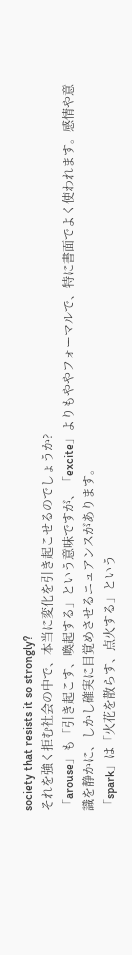society that resists it so strongly?
それを強く拒む社会の中で、本当に変化を引き起こせるのでしょうか?
「arouse」も「引き起こす、喚起する」という意味ですが、「excite」よりもややフォーマルで、特に書面でよく使われます。感情や意識を静かに、しかし確実に目覚めさせるニュアンスがあります。
「spark」は「火花を散らす、点火する」という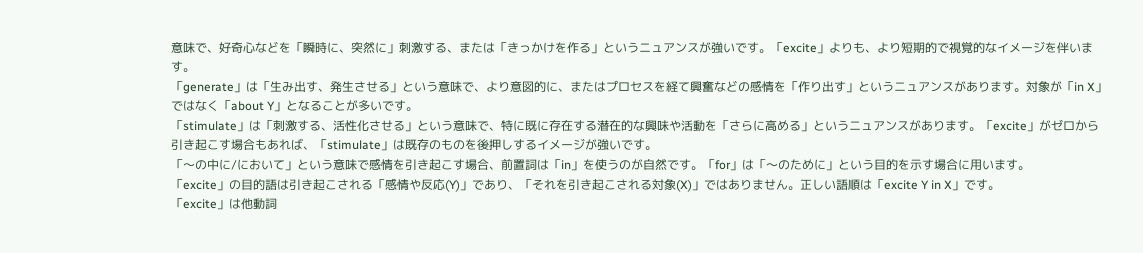意味で、好奇心などを「瞬時に、突然に」刺激する、または「きっかけを作る」というニュアンスが強いです。「excite」よりも、より短期的で視覚的なイメージを伴います。
「generate」は「生み出す、発生させる」という意味で、より意図的に、またはプロセスを経て興奮などの感情を「作り出す」というニュアンスがあります。対象が「in X」ではなく「about Y」となることが多いです。
「stimulate」は「刺激する、活性化させる」という意味で、特に既に存在する潜在的な興味や活動を「さらに高める」というニュアンスがあります。「excite」がゼロから引き起こす場合もあれば、「stimulate」は既存のものを後押しするイメージが強いです。
「〜の中に/において」という意味で感情を引き起こす場合、前置詞は「in」を使うのが自然です。「for」は「〜のために」という目的を示す場合に用います。
「excite」の目的語は引き起こされる「感情や反応(Y)」であり、「それを引き起こされる対象(X)」ではありません。正しい語順は「excite Y in X」です。
「excite」は他動詞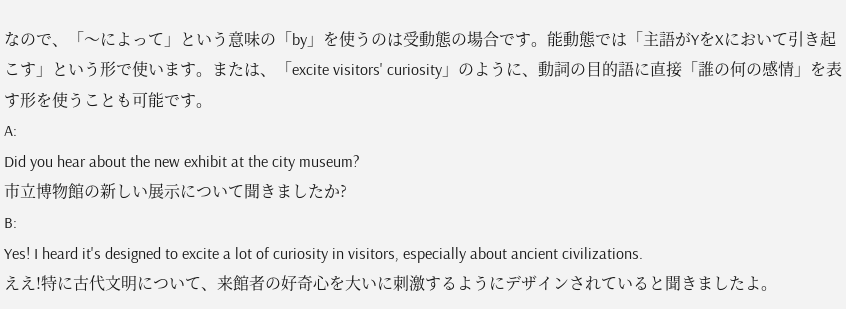なので、「〜によって」という意味の「by」を使うのは受動態の場合です。能動態では「主語がYをXにおいて引き起こす」という形で使います。または、「excite visitors' curiosity」のように、動詞の目的語に直接「誰の何の感情」を表す形を使うことも可能です。
A:
Did you hear about the new exhibit at the city museum?
市立博物館の新しい展示について聞きましたか?
B:
Yes! I heard it's designed to excite a lot of curiosity in visitors, especially about ancient civilizations.
ええ!特に古代文明について、来館者の好奇心を大いに刺激するようにデザインされていると聞きましたよ。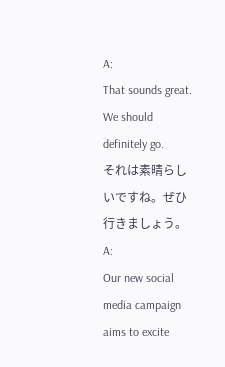A:
That sounds great. We should definitely go.
それは素晴らしいですね。ぜひ行きましょう。
A:
Our new social media campaign aims to excite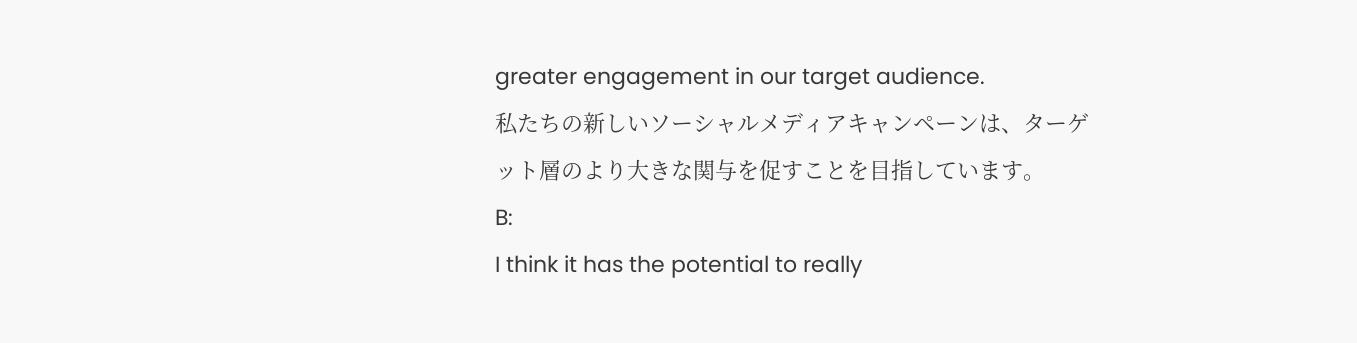greater engagement in our target audience.
私たちの新しいソーシャルメディアキャンペーンは、ターゲット層のより大きな関与を促すことを目指しています。
B:
I think it has the potential to really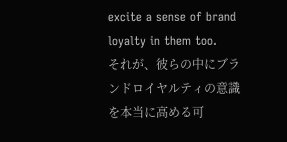excite a sense of brand loyalty in them too.
それが、彼らの中にブランドロイヤルティの意識を本当に高める可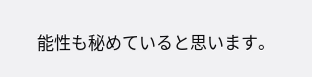能性も秘めていると思います。